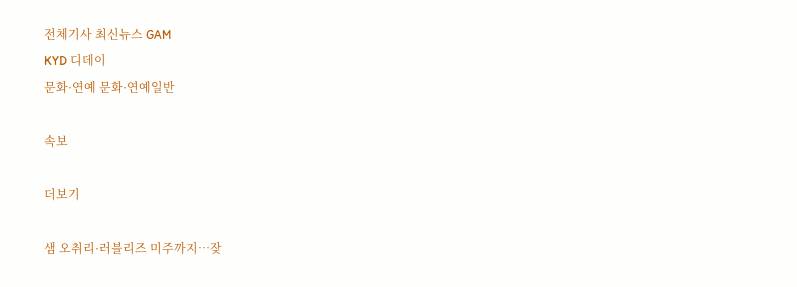전체기사 최신뉴스 GAM
KYD 디데이
문화·연예 문화·연예일반

속보

더보기

샘 오취리·러블리즈 미주까지…잦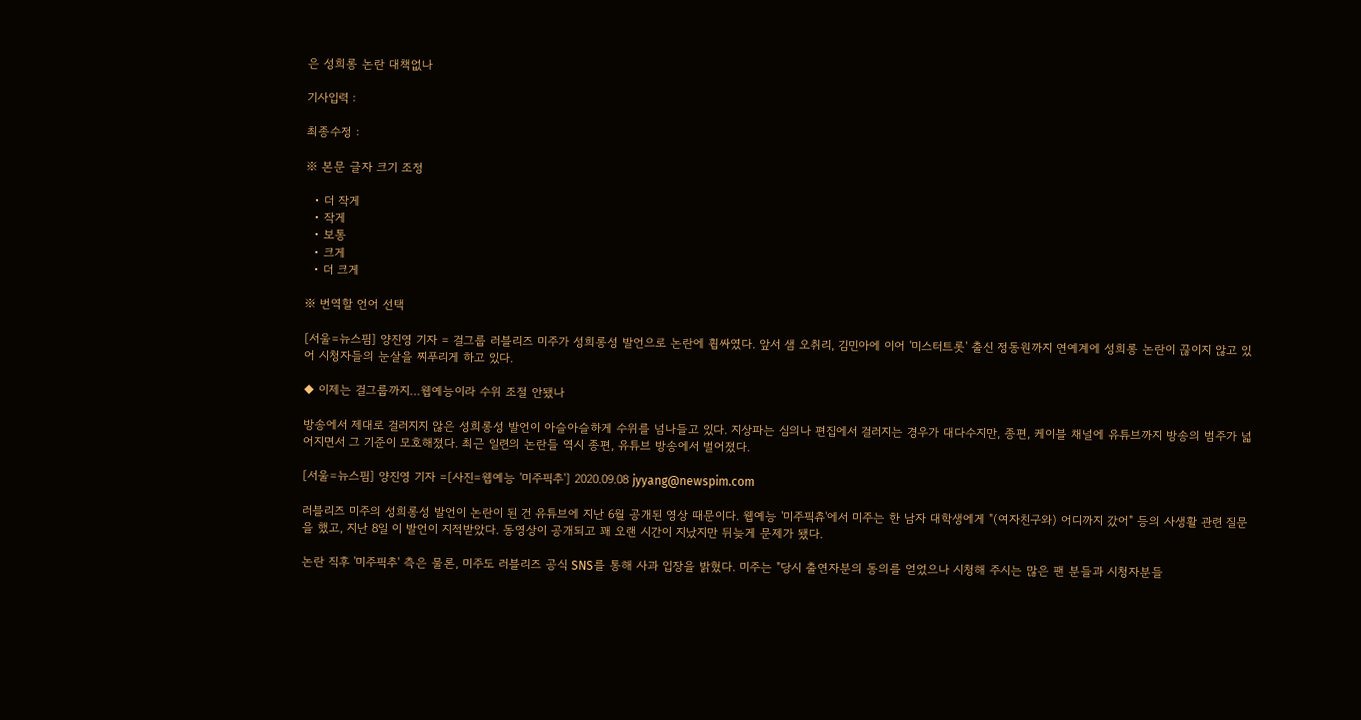은 성희롱 논란 대책없나

기사입력 :

최종수정 :

※ 본문 글자 크기 조정

  • 더 작게
  • 작게
  • 보통
  • 크게
  • 더 크게

※ 번역할 언어 선택

[서울=뉴스핌] 양진영 기자 = 걸그룹 러블리즈 미주가 성희롱성 발언으로 논란에 휩싸였다. 앞서 샘 오취리, 김민아에 이어 '미스터트롯' 출신 정동원까지 연예계에 성희롱 논란이 끊이지 않고 있어 시청자들의 눈살을 찌푸리게 하고 있다.

◆ 이제는 걸그룹까지…웹예능이라 수위 조절 안됐나

방송에서 제대로 걸러지지 않은 성희롱성 발언이 아슬아슬하게 수위를 넘나들고 있다. 지상파는 심의나 편집에서 걸러지는 경우가 대다수지만, 종편, 케이블 채널에 유튜브까지 방송의 범주가 넓어지면서 그 기준이 모호해졌다. 최근 일련의 논란들 역시 종편, 유튜브 방송에서 벌어졌다.

[서울=뉴스핌] 양진영 기자 =[사진=웹예능 '미주픽추'] 2020.09.08 jyyang@newspim.com

러블리즈 미주의 성희롱성 발언이 논란이 된 건 유튜브에 지난 6월 공개된 영상 때문이다. 웹예능 '미주픽츄'에서 미주는 한 남자 대학생에게 "(여자친구와) 어디까지 갔어" 등의 사생활 관련 질문을 했고, 지난 8일 이 발언이 지적받았다. 동영상이 공개되고 꽤 오랜 시간이 지났지만 뒤늦게 문제가 됐다.

논란 직후 '미주픽추' 측은 물론, 미주도 러블리즈 공식 SNS를 통해 사과 입장을 밝혔다. 미주는 "당시 출연자분의 동의를 얻었으나 시청해 주시는 많은 팬 분들과 시청자분들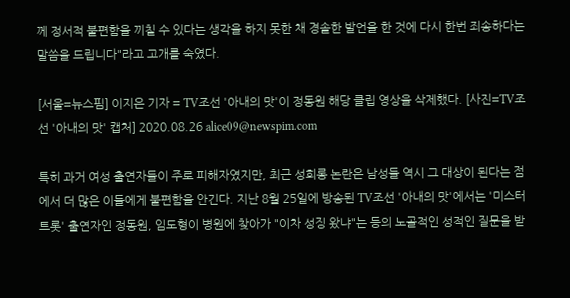께 정서적 불편함을 끼칠 수 있다는 생각을 하지 못한 채 경솔한 발언을 한 것에 다시 한번 죄송하다는 말씀을 드립니다"라고 고개를 숙였다.

[서울=뉴스핌] 이지은 기자 = TV조선 '아내의 맛'이 정동원 해당 클립 영상을 삭제했다. [사진=TV조선 '아내의 맛' 캡처] 2020.08.26 alice09@newspim.com

특히 과거 여성 출연자들이 주로 피해자였지만, 최근 성희롱 논란은 남성들 역시 그 대상이 된다는 점에서 더 많은 이들에게 불편함을 안긴다. 지난 8월 25일에 방송된 TV조선 '아내의 맛'에서는 '미스터 트롯' 출연자인 정동원, 임도형이 병원에 찾아가 "이차 성징 왔냐"는 등의 노골적인 성적인 질문을 받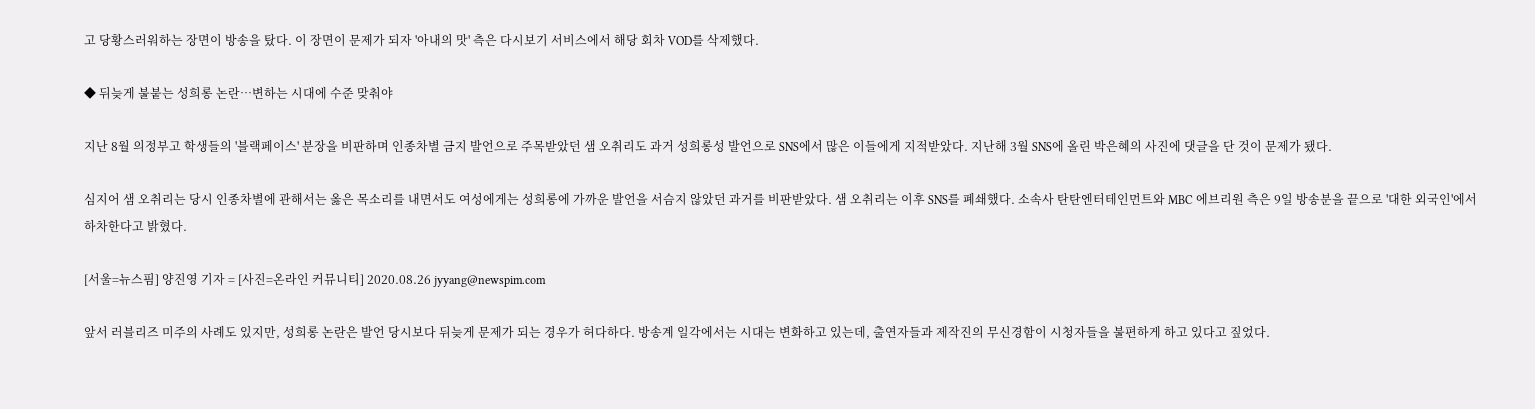고 당황스러워하는 장면이 방송을 탔다. 이 장면이 문제가 되자 '아내의 맛' 측은 다시보기 서비스에서 해당 회차 VOD를 삭제했다.

◆ 뒤늦게 불붙는 성희롱 논란…변하는 시대에 수준 맞춰야

지난 8월 의정부고 학생들의 '블랙페이스' 분장을 비판하며 인종차별 금지 발언으로 주목받았던 샘 오취리도 과거 성희롱성 발언으로 SNS에서 많은 이들에게 지적받았다. 지난해 3월 SNS에 올린 박은혜의 사진에 댓글을 단 것이 문제가 됐다.

심지어 샘 오취리는 당시 인종차별에 관해서는 옳은 목소리를 내면서도 여성에게는 성희롱에 가까운 발언을 서슴지 않았던 과거를 비판받았다. 샘 오취리는 이후 SNS를 폐쇄했다. 소속사 탄탄엔터테인먼트와 MBC 에브리원 측은 9일 방송분을 끝으로 '대한 외국인'에서 하차한다고 밝혔다.

[서울=뉴스핌] 양진영 기자 = [사진=온라인 커뮤니티] 2020.08.26 jyyang@newspim.com

앞서 러블리즈 미주의 사례도 있지만, 성희롱 논란은 발언 당시보다 뒤늦게 문제가 되는 경우가 허다하다. 방송계 일각에서는 시대는 변화하고 있는데, 출연자들과 제작진의 무신경함이 시청자들을 불편하게 하고 있다고 짚었다.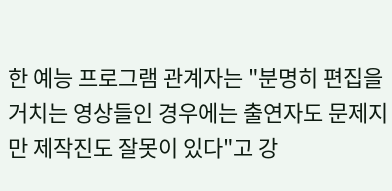한 예능 프로그램 관계자는 "분명히 편집을 거치는 영상들인 경우에는 출연자도 문제지만 제작진도 잘못이 있다"고 강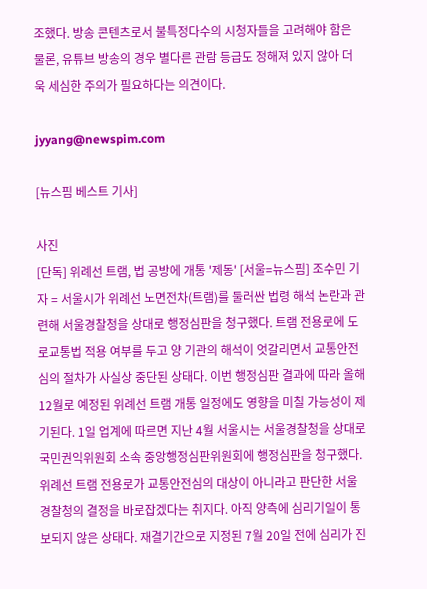조했다. 방송 콘텐츠로서 불특정다수의 시청자들을 고려해야 함은 물론, 유튜브 방송의 경우 별다른 관람 등급도 정해져 있지 않아 더욱 세심한 주의가 필요하다는 의견이다.

jyyang@newspim.com

[뉴스핌 베스트 기사]

사진
[단독] 위례선 트램, 법 공방에 개통 '제동' [서울=뉴스핌] 조수민 기자 = 서울시가 위례선 노면전차(트램)를 둘러싼 법령 해석 논란과 관련해 서울경찰청을 상대로 행정심판을 청구했다. 트램 전용로에 도로교통법 적용 여부를 두고 양 기관의 해석이 엇갈리면서 교통안전심의 절차가 사실상 중단된 상태다. 이번 행정심판 결과에 따라 올해 12월로 예정된 위례선 트램 개통 일정에도 영향을 미칠 가능성이 제기된다. 1일 업계에 따르면 지난 4월 서울시는 서울경찰청을 상대로 국민권익위원회 소속 중앙행정심판위원회에 행정심판을 청구했다. 위례선 트램 전용로가 교통안전심의 대상이 아니라고 판단한 서울경찰청의 결정을 바로잡겠다는 취지다. 아직 양측에 심리기일이 통보되지 않은 상태다. 재결기간으로 지정된 7월 20일 전에 심리가 진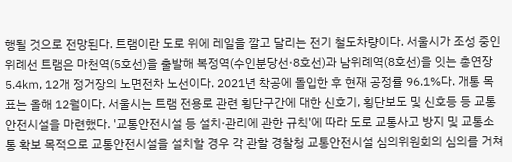행될 것으로 전망된다. 트램이란 도로 위에 레일을 깔고 달리는 전기 철도차량이다. 서울시가 조성 중인 위례선 트램은 마천역(5호선)을 출발해 복정역(수인분당선·8호선)과 남위례역(8호선)을 잇는 총연장 5.4㎞, 12개 정거장의 노면전차 노선이다. 2021년 착공에 돌입한 후 현재 공정률 96.1%다. 개통 목표는 올해 12월이다. 서울시는 트램 전용로 관련 횡단구간에 대한 신호기, 횡단보도 및 신호등 등 교통안전시설을 마련했다. '교통안전시설 등 설치·관리에 관한 규칙'에 따라 도로 교통사고 방지 및 교통소통 확보 목적으로 교통안전시설을 설치할 경우 각 관할 경찰청 교통안전시설 심의위원회의 심의를 거쳐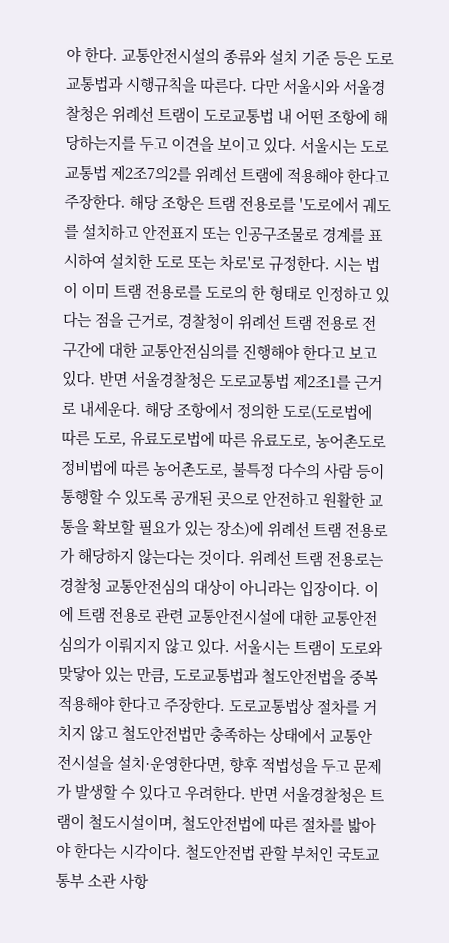야 한다. 교통안전시설의 종류와 설치 기준 등은 도로교통법과 시행규칙을 따른다. 다만 서울시와 서울경찰청은 위례선 트램이 도로교통법 내 어떤 조항에 해당하는지를 두고 이견을 보이고 있다. 서울시는 도로교통법 제2조7의2를 위례선 트램에 적용해야 한다고 주장한다. 해당 조항은 트램 전용로를 '도로에서 궤도를 설치하고 안전표지 또는 인공구조물로 경계를 표시하여 설치한 도로 또는 차로'로 규정한다. 시는 법이 이미 트램 전용로를 도로의 한 형태로 인정하고 있다는 점을 근거로, 경찰청이 위례선 트램 전용로 전 구간에 대한 교통안전심의를 진행해야 한다고 보고 있다. 반면 서울경찰청은 도로교통법 제2조1를 근거로 내세운다. 해당 조항에서 정의한 도로(도로법에 따른 도로, 유료도로법에 따른 유료도로, 농어촌도로 정비법에 따른 농어촌도로, 불특정 다수의 사람 등이 통행할 수 있도록 공개된 곳으로 안전하고 원활한 교통을 확보할 필요가 있는 장소)에 위례선 트램 전용로가 해당하지 않는다는 것이다. 위례선 트램 전용로는 경찰청 교통안전심의 대상이 아니라는 입장이다. 이에 트램 전용로 관련 교통안전시설에 대한 교통안전심의가 이뤄지지 않고 있다. 서울시는 트램이 도로와 맞닿아 있는 만큼, 도로교통법과 철도안전법을 중복 적용해야 한다고 주장한다. 도로교통법상 절차를 거치지 않고 철도안전법만 충족하는 상태에서 교통안전시설을 설치·운영한다면, 향후 적법성을 두고 문제가 발생할 수 있다고 우려한다. 반면 서울경찰청은 트램이 철도시설이며, 철도안전법에 따른 절차를 밟아야 한다는 시각이다. 철도안전법 관할 부처인 국토교통부 소관 사항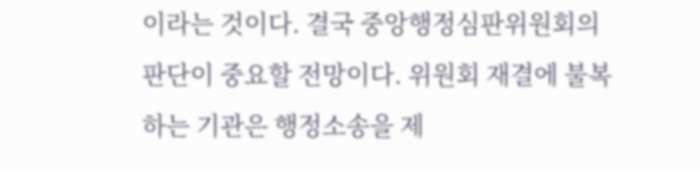이라는 것이다. 결국 중앙행정심판위원회의 판단이 중요할 전망이다. 위원회 재결에 불복하는 기관은 행정소송을 제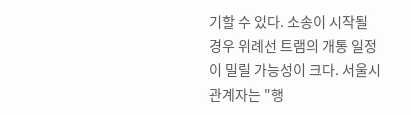기할 수 있다. 소송이 시작될 경우 위례선 트램의 개통 일정이 밀릴 가능성이 크다. 서울시 관계자는 "행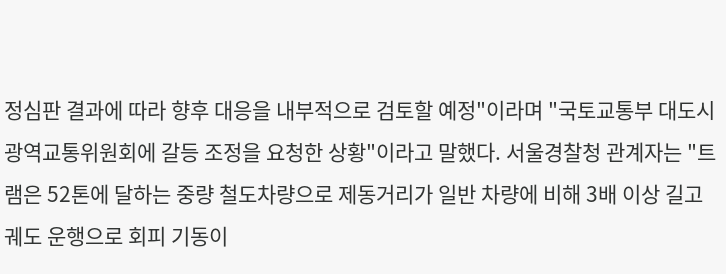정심판 결과에 따라 향후 대응을 내부적으로 검토할 예정"이라며 "국토교통부 대도시광역교통위원회에 갈등 조정을 요청한 상황"이라고 말했다. 서울경찰청 관계자는 "트램은 52톤에 달하는 중량 철도차량으로 제동거리가 일반 차량에 비해 3배 이상 길고 궤도 운행으로 회피 기동이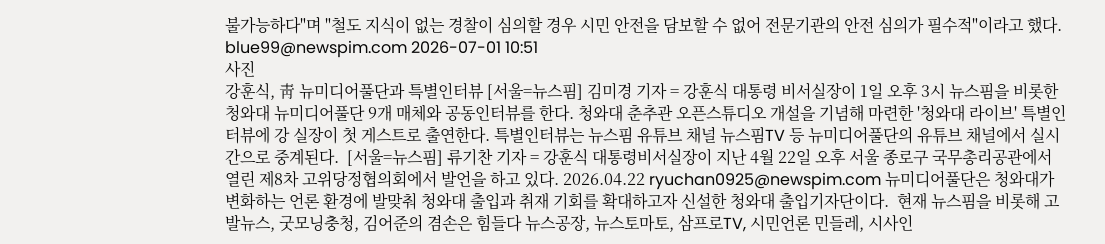불가능하다"며 "철도 지식이 없는 경찰이 심의할 경우 시민 안전을 담보할 수 없어 전문기관의 안전 심의가 필수적"이라고 했다. blue99@newspim.com 2026-07-01 10:51
사진
강훈식, 靑 뉴미디어풀단과 특별인터뷰 [서울=뉴스핌] 김미경 기자 = 강훈식 대통령 비서실장이 1일 오후 3시 뉴스핌을 비롯한 청와대 뉴미디어풀단 9개 매체와 공동인터뷰를 한다. 청와대 춘추관 오픈스튜디오 개설을 기념해 마련한 '청와대 라이브' 특별인터뷰에 강 실장이 첫 게스트로 출연한다. 특별인터뷰는 뉴스핌 유튜브 채널 뉴스핌TV 등 뉴미디어풀단의 유튜브 채널에서 실시간으로 중계된다.  [서울=뉴스핌] 류기찬 기자 = 강훈식 대통령비서실장이 지난 4월 22일 오후 서울 종로구 국무총리공관에서 열린 제8차 고위당정협의회에서 발언을 하고 있다. 2026.04.22 ryuchan0925@newspim.com 뉴미디어풀단은 청와대가 변화하는 언론 환경에 발맞춰 청와대 출입과 취재 기회를 확대하고자 신설한 청와대 출입기자단이다.  현재 뉴스핌을 비롯해 고발뉴스, 굿모닝충청, 김어준의 겸손은 힘들다 뉴스공장, 뉴스토마토, 삼프로TV, 시민언론 민들레, 시사인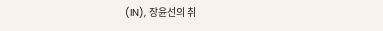(IN), 장윤선의 취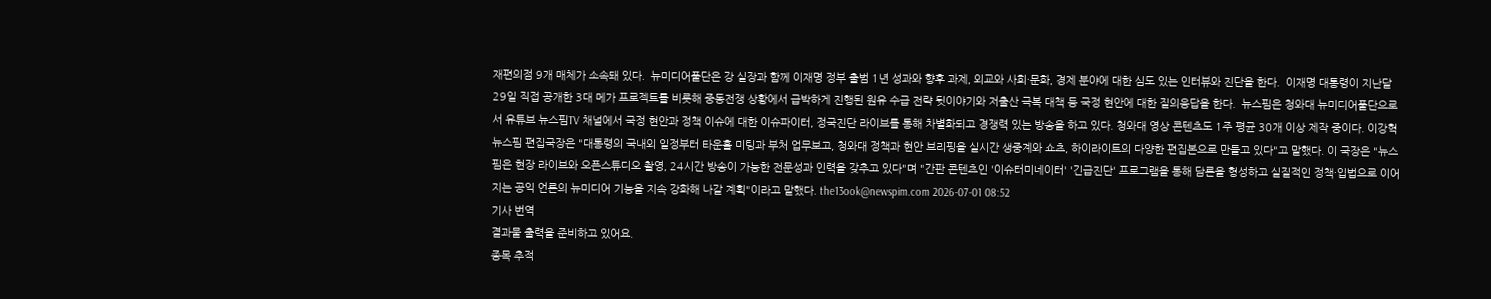재편의점 9개 매체가 소속돼 있다.  뉴미디어풀단은 강 실장과 함께 이재명 정부 출범 1년 성과와 향후 과제, 외교와 사회·문화, 경제 분야에 대한 심도 있는 인터뷰와 진단을 한다.  이재명 대통령이 지난달 29일 직접 공개한 3대 메가 프로젝트를 비롯해 중동전쟁 상황에서 급박하게 진행된 원유 수급 전략 뒷이야기와 저출산 극복 대책 등 국정 현안에 대한 질의응답을 한다.  뉴스핌은 청와대 뉴미디어풀단으로서 유튜브 뉴스핌TV 채널에서 국정 현안과 정책 이슈에 대한 이슈파이터, 정국진단 라이브를 통해 차별화되고 경쟁력 있는 방송을 하고 있다. 청와대 영상 콘텐츠도 1주 평균 30개 이상 제작 중이다. 이강혁 뉴스핌 편집국장은 "대통령의 국내외 일정부터 타운홀 미팅과 부처 업무보고, 청와대 정책과 현안 브리핑을 실시간 생중계와 쇼츠, 하이라이트의 다양한 편집본으로 만들고 있다"고 말했다. 이 국장은 "뉴스핌은 현장 라이브와 오픈스튜디오 촬영, 24시간 방송이 가능한 전문성과 인력을 갖추고 있다"며 "간판 콘텐츠인 '이슈터미네이터' '긴급진단' 프로그램을 통해 담론을 형성하고 실질적인 정책·입법으로 이어지는 공익 언론의 뉴미디어 기능을 지속 강화해 나갈 계획"이라고 말했다. the13ook@newspim.com 2026-07-01 08:52
기사 번역
결과물 출력을 준비하고 있어요.
종목 추적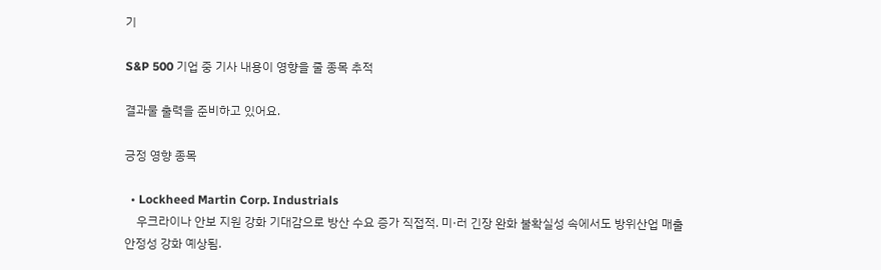기

S&P 500 기업 중 기사 내용이 영향을 줄 종목 추적

결과물 출력을 준비하고 있어요.

긍정 영향 종목

  • Lockheed Martin Corp. Industrials
    우크라이나 안보 지원 강화 기대감으로 방산 수요 증가 직접적. 미·러 긴장 완화 불확실성 속에서도 방위산업 매출 안정성 강화 예상됨.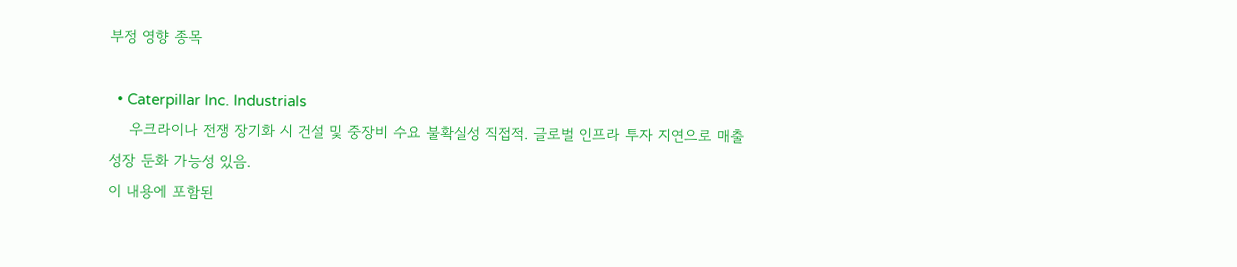부정 영향 종목

  • Caterpillar Inc. Industrials
    우크라이나 전쟁 장기화 시 건설 및 중장비 수요 불확실성 직접적. 글로벌 인프라 투자 지연으로 매출 성장 둔화 가능성 있음.
이 내용에 포함된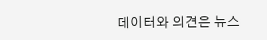데이터와 의견은 뉴스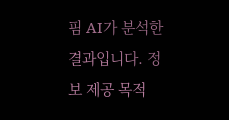핌 AI가 분석한 결과입니다. 정보 제공 목적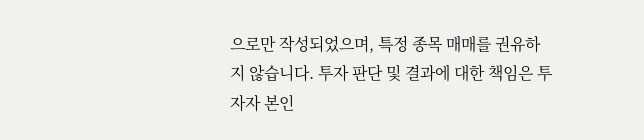으로만 작성되었으며, 특정 종목 매매를 권유하지 않습니다. 투자 판단 및 결과에 대한 책임은 투자자 본인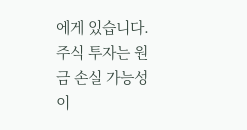에게 있습니다. 주식 투자는 원금 손실 가능성이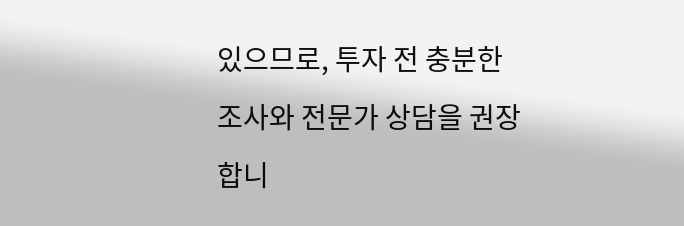있으므로, 투자 전 충분한 조사와 전문가 상담을 권장합니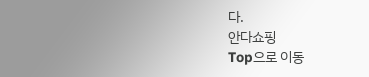다.
안다쇼핑
Top으로 이동